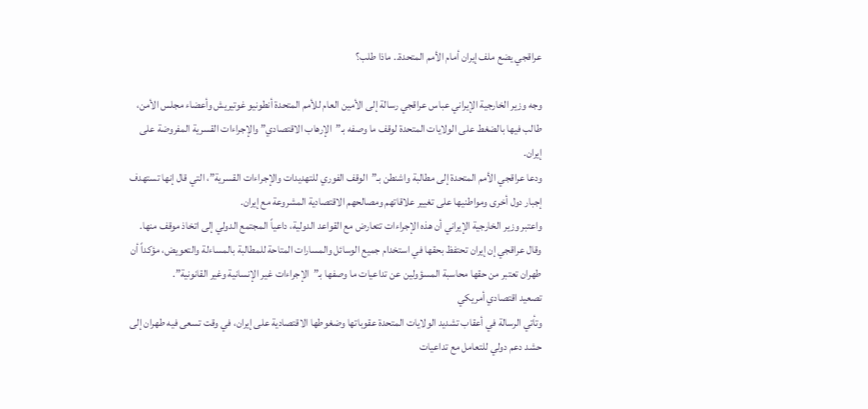عراقجي يضع ملف إيران أمام الأمم المتحدة.. ماذا طلب؟

وجه وزير الخارجية الإيراني عباس عراقجي رسالة إلى الأمين العام للأمم المتحدة أنطونيو غوتيريش وأعضاء مجلس الأمن، طالب فيها بالضغط على الولايات المتحدة لوقف ما وصفه بـ”الإرهاب الاقتصادي” والإجراءات القسرية المفروضة على إيران.
ودعا عراقجي الأمم المتحدة إلى مطالبة واشنطن بـ”الوقف الفوري للتهديدات والإجراءات القسرية”، التي قال إنها تستهدف إجبار دول أخرى ومواطنيها على تغيير علاقاتهم ومصالحهم الاقتصادية المشروعة مع إيران.
واعتبر وزير الخارجية الإيراني أن هذه الإجراءات تتعارض مع القواعد الدولية، داعياً المجتمع الدولي إلى اتخاذ موقف منها.
وقال عراقجي إن إيران تحتفظ بحقها في استخدام جميع الوسائل والمسارات المتاحة للمطالبة بالمساءلة والتعويض، مؤكداً أن طهران تعتبر من حقها محاسبة المسؤولين عن تداعيات ما وصفها بـ”الإجراءات غير الإنسانية وغير القانونية”.
تصعيد اقتصادي أمريكي
وتأتي الرسالة في أعقاب تشديد الولايات المتحدة عقوباتها وضغوطها الاقتصادية على إيران، في وقت تسعى فيه طهران إلى حشد دعم دولي للتعامل مع تداعيات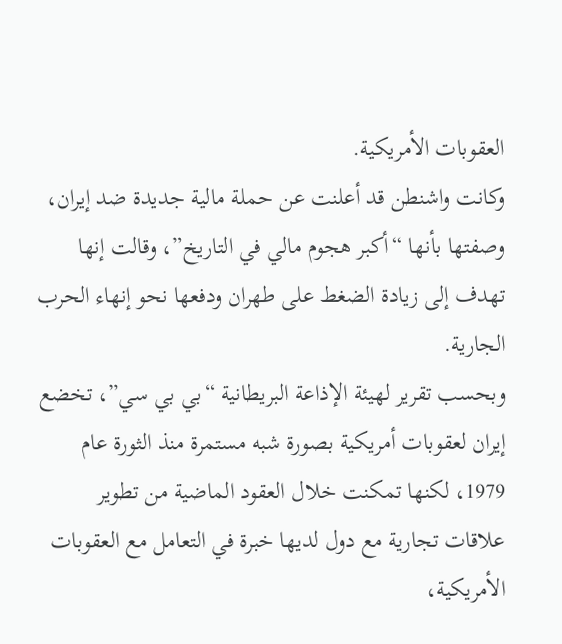العقوبات الأمريكية.
وكانت واشنطن قد أعلنت عن حملة مالية جديدة ضد إيران، وصفتها بأنها “أكبر هجوم مالي في التاريخ”، وقالت إنها تهدف إلى زيادة الضغط على طهران ودفعها نحو إنهاء الحرب الجارية.
وبحسب تقرير لهيئة الإذاعة البريطانية “بي بي سي”، تخضع إيران لعقوبات أمريكية بصورة شبه مستمرة منذ الثورة عام 1979، لكنها تمكنت خلال العقود الماضية من تطوير علاقات تجارية مع دول لديها خبرة في التعامل مع العقوبات الأمريكية،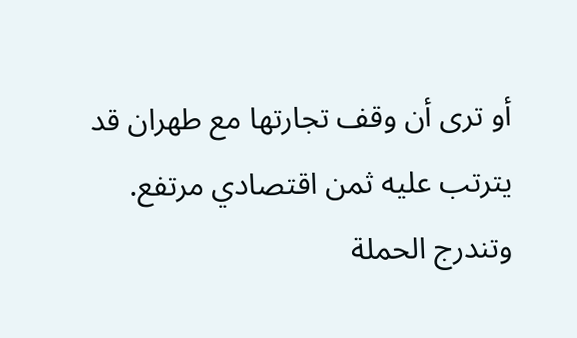أو ترى أن وقف تجارتها مع طهران قد يترتب عليه ثمن اقتصادي مرتفع.
وتندرج الحملة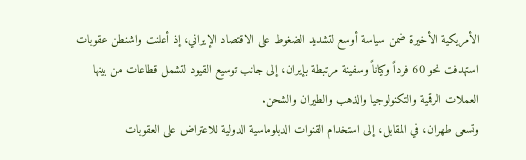الأمريكية الأخيرة ضمن سياسة أوسع لتشديد الضغوط على الاقتصاد الإيراني، إذ أعلنت واشنطن عقوبات استهدفت نحو 60 فرداً وكياناً وسفينة مرتبطة بإيران، إلى جانب توسيع القيود لتشمل قطاعات من بينها العملات الرقمية والتكنولوجيا والذهب والطيران والشحن.
وتسعى طهران، في المقابل، إلى استخدام القنوات الدبلوماسية الدولية للاعتراض على العقوبات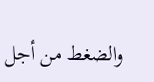والضغط من أجل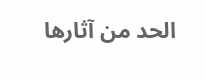الحد من آثارها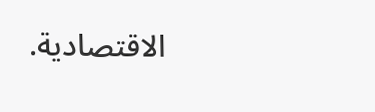الاقتصادية.